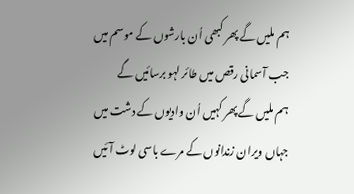ہم ملیں گے پھر کبھی اُن بارشوں کے موسم میں
جب آسمانی رقص میں طائر لہو برسائیں گے
ہم ملیں گے پھر کہیں اُن وادیوں کے دشت میں
جہاں ویران زندانوں کے مرے باسی لوٹ آئیں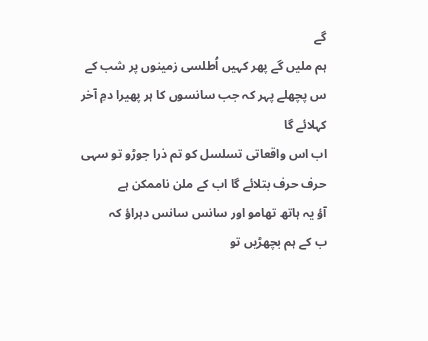گے
ہم ملیں گے پھر کہیں اُطلسی زمینوں پر شب کے
س پچھلے پہر کہ جب سانسوں کا ہر پھیرا دمِ آخر کہلائے گا
اب اس واقعاتی تسلسل کو تم ذرا جوڑو تو سہی
حرف حرف بتلائے گا اب کے ملن ناممکن ہے
آؤ یہ ہاتھ تھامو اور سانس سانس دہراؤ کہ
ب کے ہم بچھڑیں تو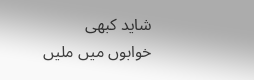شاید کبھی خوابوں میں ملیں